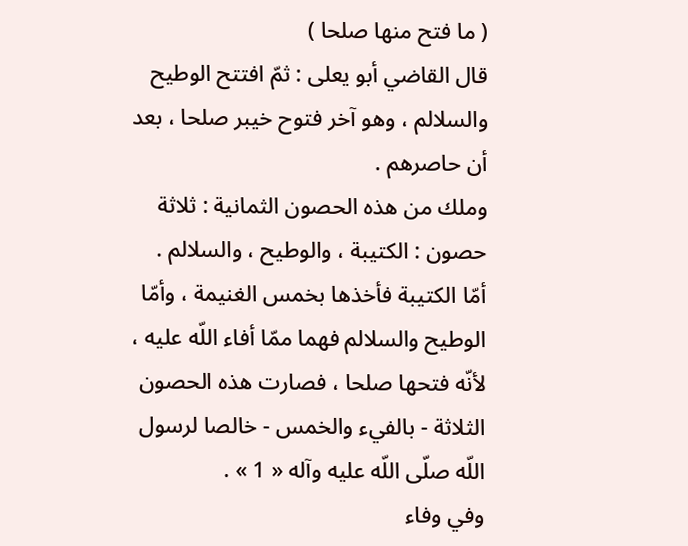( ما فتح منها صلحا )
قال القاضي أبو يعلى : ثمّ افتتح الوطيح والسلالم ، وهو آخر فتوح خيبر صلحا ، بعد أن حاصرهم .
وملك من هذه الحصون الثمانية : ثلاثة حصون : الكتيبة ، والوطيح ، والسلالم .
أمّا الكتيبة فأخذها بخمس الغنيمة ، وأمّا الوطيح والسلالم فهما ممّا أفاء اللّه عليه ، لأنّه فتحها صلحا ، فصارت هذه الحصون الثلاثة - بالفيء والخمس - خالصا لرسول اللّه صلّى اللّه عليه وآله « 1 » .
وفي وفاء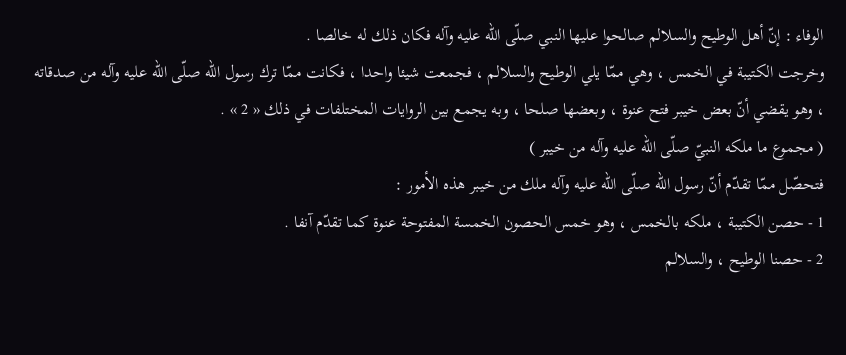الوفاء : إنّ أهل الوطيح والسلالم صالحوا عليها النبي صلّى اللّه عليه وآله فكان ذلك له خالصا .
وخرجت الكتيبة في الخمس ، وهي ممّا يلي الوطيح والسلالم ، فجمعت شيئا واحدا ، فكانت ممّا ترك رسول اللّه صلّى اللّه عليه وآله من صدقاته ، وهو يقضي أنّ بعض خيبر فتح عنوة ، وبعضها صلحا ، وبه يجمع بين الروايات المختلفات في ذلك « 2 » .
( مجموع ما ملكه النبيّ صلّى اللّه عليه وآله من خيبر )
فتحصّل ممّا تقدّم أنّ رسول اللّه صلّى اللّه عليه وآله ملك من خيبر هذه الأمور :
1 - حصن الكتيبة ، ملكه بالخمس ، وهو خمس الحصون الخمسة المفتوحة عنوة كما تقدّم آنفا .
2 - حصنا الوطيح ، والسلالم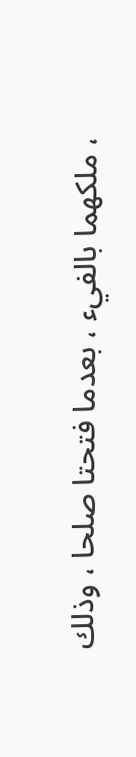، ملكهما بالفيء ، بعدما فتحتا صلحا ، وذلك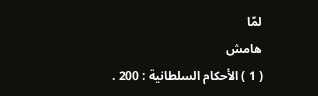لمّا
هامش
( 1 ) الأحكام السلطانية : 200 .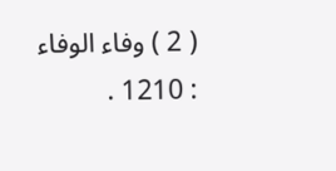( 2 ) وفاء الوفاء : 1210 .